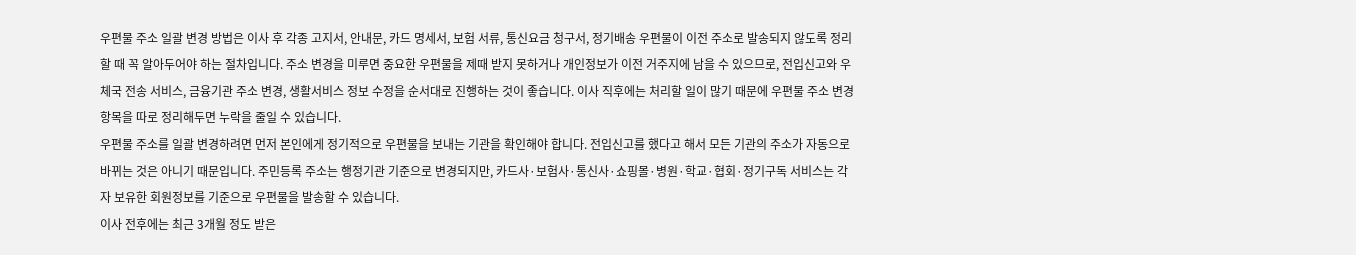우편물 주소 일괄 변경 방법은 이사 후 각종 고지서, 안내문, 카드 명세서, 보험 서류, 통신요금 청구서, 정기배송 우편물이 이전 주소로 발송되지 않도록 정리할 때 꼭 알아두어야 하는 절차입니다. 주소 변경을 미루면 중요한 우편물을 제때 받지 못하거나 개인정보가 이전 거주지에 남을 수 있으므로, 전입신고와 우체국 전송 서비스, 금융기관 주소 변경, 생활서비스 정보 수정을 순서대로 진행하는 것이 좋습니다. 이사 직후에는 처리할 일이 많기 때문에 우편물 주소 변경 항목을 따로 정리해두면 누락을 줄일 수 있습니다.
우편물 주소를 일괄 변경하려면 먼저 본인에게 정기적으로 우편물을 보내는 기관을 확인해야 합니다. 전입신고를 했다고 해서 모든 기관의 주소가 자동으로 바뀌는 것은 아니기 때문입니다. 주민등록 주소는 행정기관 기준으로 변경되지만, 카드사·보험사·통신사·쇼핑몰·병원·학교·협회·정기구독 서비스는 각자 보유한 회원정보를 기준으로 우편물을 발송할 수 있습니다.
이사 전후에는 최근 3개월 정도 받은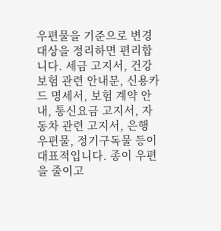우편물을 기준으로 변경 대상을 정리하면 편리합니다. 세금 고지서, 건강보험 관련 안내문, 신용카드 명세서, 보험 계약 안내, 통신요금 고지서, 자동차 관련 고지서, 은행 우편물, 정기구독물 등이 대표적입니다. 종이 우편을 줄이고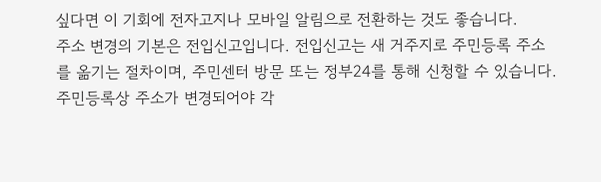싶다면 이 기회에 전자고지나 모바일 알림으로 전환하는 것도 좋습니다.
주소 변경의 기본은 전입신고입니다. 전입신고는 새 거주지로 주민등록 주소를 옮기는 절차이며, 주민센터 방문 또는 정부24를 통해 신청할 수 있습니다. 주민등록상 주소가 변경되어야 각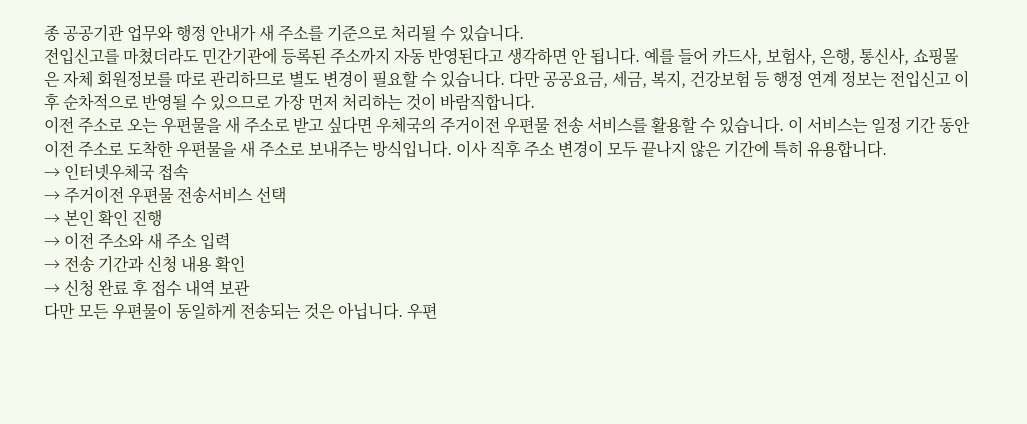종 공공기관 업무와 행정 안내가 새 주소를 기준으로 처리될 수 있습니다.
전입신고를 마쳤더라도 민간기관에 등록된 주소까지 자동 반영된다고 생각하면 안 됩니다. 예를 들어 카드사, 보험사, 은행, 통신사, 쇼핑몰은 자체 회원정보를 따로 관리하므로 별도 변경이 필요할 수 있습니다. 다만 공공요금, 세금, 복지, 건강보험 등 행정 연계 정보는 전입신고 이후 순차적으로 반영될 수 있으므로 가장 먼저 처리하는 것이 바람직합니다.
이전 주소로 오는 우편물을 새 주소로 받고 싶다면 우체국의 주거이전 우편물 전송 서비스를 활용할 수 있습니다. 이 서비스는 일정 기간 동안 이전 주소로 도착한 우편물을 새 주소로 보내주는 방식입니다. 이사 직후 주소 변경이 모두 끝나지 않은 기간에 특히 유용합니다.
→ 인터넷우체국 접속
→ 주거이전 우편물 전송서비스 선택
→ 본인 확인 진행
→ 이전 주소와 새 주소 입력
→ 전송 기간과 신청 내용 확인
→ 신청 완료 후 접수 내역 보관
다만 모든 우편물이 동일하게 전송되는 것은 아닙니다. 우편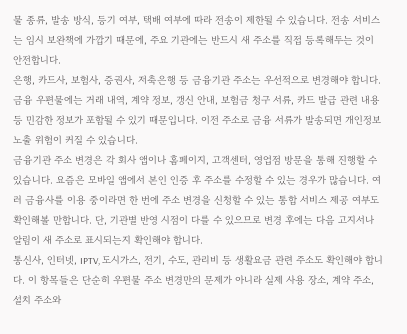물 종류, 발송 방식, 등기 여부, 택배 여부에 따라 전송이 제한될 수 있습니다. 전송 서비스는 임시 보완책에 가깝기 때문에, 주요 기관에는 반드시 새 주소를 직접 등록해두는 것이 안전합니다.
은행, 카드사, 보험사, 증권사, 저축은행 등 금융기관 주소는 우선적으로 변경해야 합니다. 금융 우편물에는 거래 내역, 계약 정보, 갱신 안내, 보험금 청구 서류, 카드 발급 관련 내용 등 민감한 정보가 포함될 수 있기 때문입니다. 이전 주소로 금융 서류가 발송되면 개인정보 노출 위험이 커질 수 있습니다.
금융기관 주소 변경은 각 회사 앱이나 홈페이지, 고객센터, 영업점 방문을 통해 진행할 수 있습니다. 요즘은 모바일 앱에서 본인 인증 후 주소를 수정할 수 있는 경우가 많습니다. 여러 금융사를 이용 중이라면 한 번에 주소 변경을 신청할 수 있는 통합 서비스 제공 여부도 확인해볼 만합니다. 단, 기관별 반영 시점이 다를 수 있으므로 변경 후에는 다음 고지서나 알림이 새 주소로 표시되는지 확인해야 합니다.
통신사, 인터넷, IPTV, 도시가스, 전기, 수도, 관리비 등 생활요금 관련 주소도 확인해야 합니다. 이 항목들은 단순히 우편물 주소 변경만의 문제가 아니라 실제 사용 장소, 계약 주소, 설치 주소와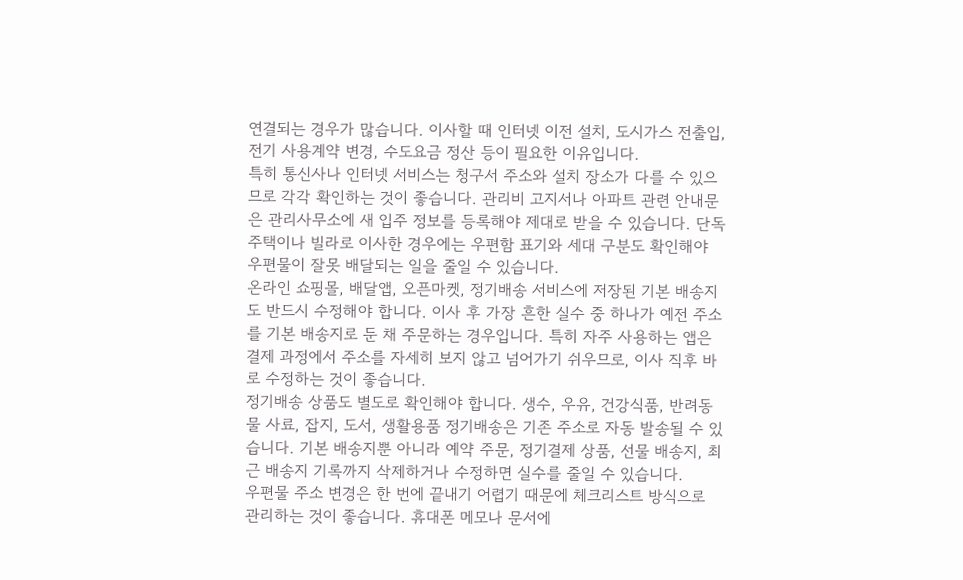연결되는 경우가 많습니다. 이사할 때 인터넷 이전 설치, 도시가스 전출입, 전기 사용계약 변경, 수도요금 정산 등이 필요한 이유입니다.
특히 통신사나 인터넷 서비스는 청구서 주소와 설치 장소가 다를 수 있으므로 각각 확인하는 것이 좋습니다. 관리비 고지서나 아파트 관련 안내문은 관리사무소에 새 입주 정보를 등록해야 제대로 받을 수 있습니다. 단독주택이나 빌라로 이사한 경우에는 우편함 표기와 세대 구분도 확인해야 우편물이 잘못 배달되는 일을 줄일 수 있습니다.
온라인 쇼핑몰, 배달앱, 오픈마켓, 정기배송 서비스에 저장된 기본 배송지도 반드시 수정해야 합니다. 이사 후 가장 흔한 실수 중 하나가 예전 주소를 기본 배송지로 둔 채 주문하는 경우입니다. 특히 자주 사용하는 앱은 결제 과정에서 주소를 자세히 보지 않고 넘어가기 쉬우므로, 이사 직후 바로 수정하는 것이 좋습니다.
정기배송 상품도 별도로 확인해야 합니다. 생수, 우유, 건강식품, 반려동물 사료, 잡지, 도서, 생활용품 정기배송은 기존 주소로 자동 발송될 수 있습니다. 기본 배송지뿐 아니라 예약 주문, 정기결제 상품, 선물 배송지, 최근 배송지 기록까지 삭제하거나 수정하면 실수를 줄일 수 있습니다.
우편물 주소 변경은 한 번에 끝내기 어렵기 때문에 체크리스트 방식으로 관리하는 것이 좋습니다. 휴대폰 메모나 문서에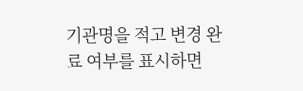기관명을 적고 변경 완료 여부를 표시하면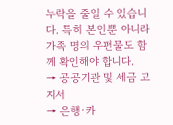누락을 줄일 수 있습니다. 특히 본인뿐 아니라 가족 명의 우편물도 함께 확인해야 합니다.
→ 공공기관 및 세금 고지서
→ 은행·카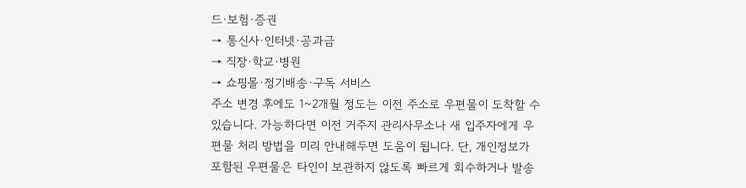드·보험·증권
→ 통신사·인터넷·공과금
→ 직장·학교·병원
→ 쇼핑몰·정기배송·구독 서비스
주소 변경 후에도 1~2개월 정도는 이전 주소로 우편물이 도착할 수 있습니다. 가능하다면 이전 거주지 관리사무소나 새 입주자에게 우편물 처리 방법을 미리 안내해두면 도움이 됩니다. 단, 개인정보가 포함된 우편물은 타인이 보관하지 않도록 빠르게 회수하거나 발송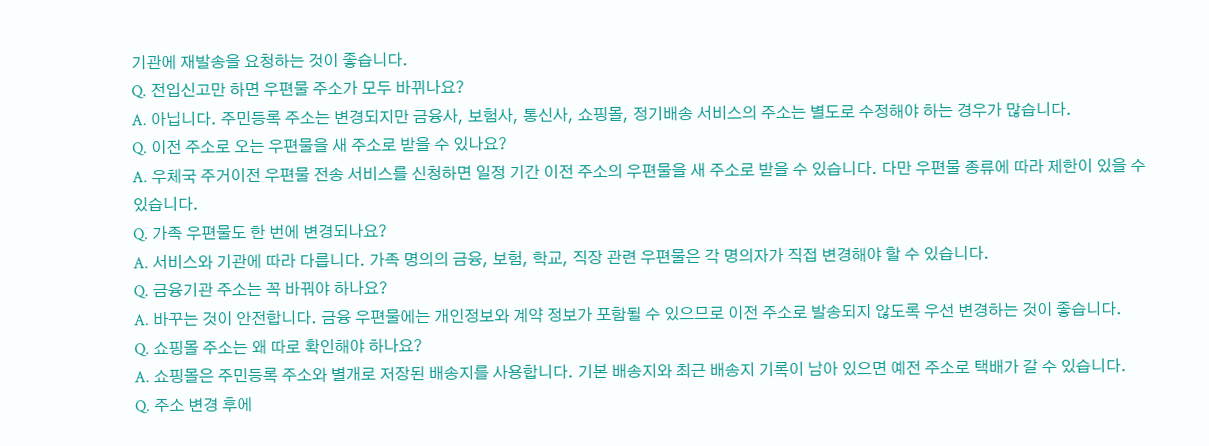기관에 재발송을 요청하는 것이 좋습니다.
Q. 전입신고만 하면 우편물 주소가 모두 바뀌나요?
A. 아닙니다. 주민등록 주소는 변경되지만 금융사, 보험사, 통신사, 쇼핑몰, 정기배송 서비스의 주소는 별도로 수정해야 하는 경우가 많습니다.
Q. 이전 주소로 오는 우편물을 새 주소로 받을 수 있나요?
A. 우체국 주거이전 우편물 전송 서비스를 신청하면 일정 기간 이전 주소의 우편물을 새 주소로 받을 수 있습니다. 다만 우편물 종류에 따라 제한이 있을 수 있습니다.
Q. 가족 우편물도 한 번에 변경되나요?
A. 서비스와 기관에 따라 다릅니다. 가족 명의의 금융, 보험, 학교, 직장 관련 우편물은 각 명의자가 직접 변경해야 할 수 있습니다.
Q. 금융기관 주소는 꼭 바꿔야 하나요?
A. 바꾸는 것이 안전합니다. 금융 우편물에는 개인정보와 계약 정보가 포함될 수 있으므로 이전 주소로 발송되지 않도록 우선 변경하는 것이 좋습니다.
Q. 쇼핑몰 주소는 왜 따로 확인해야 하나요?
A. 쇼핑몰은 주민등록 주소와 별개로 저장된 배송지를 사용합니다. 기본 배송지와 최근 배송지 기록이 남아 있으면 예전 주소로 택배가 갈 수 있습니다.
Q. 주소 변경 후에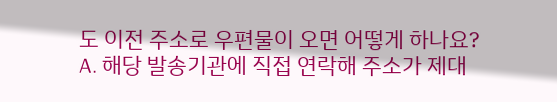도 이전 주소로 우편물이 오면 어떻게 하나요?
A. 해당 발송기관에 직접 연락해 주소가 제대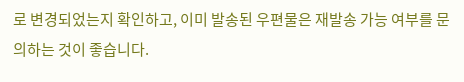로 변경되었는지 확인하고, 이미 발송된 우편물은 재발송 가능 여부를 문의하는 것이 좋습니다.